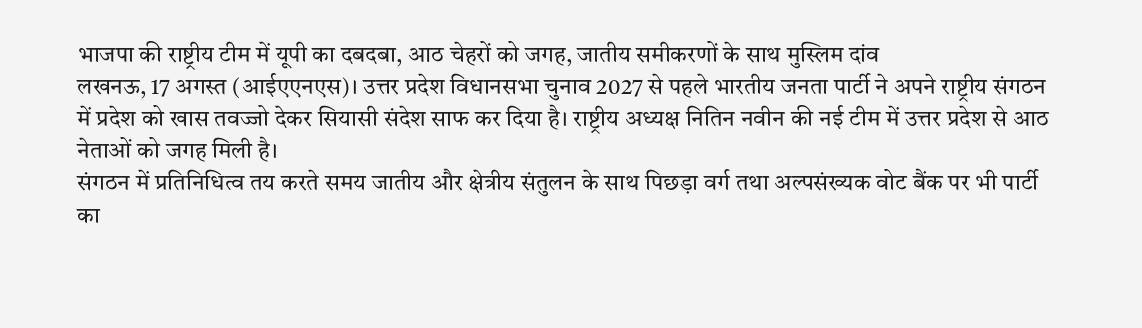भाजपा की राष्ट्रीय टीम में यूपी का दबदबा, आठ चेहरों को जगह, जातीय समीकरणों के साथ मुस्लिम दांव
लखनऊ, 17 अगस्त (आईएएनएस)। उत्तर प्रदेश विधानसभा चुनाव 2027 से पहले भारतीय जनता पार्टी ने अपने राष्ट्रीय संगठन में प्रदेश को खास तवज्जो देकर सियासी संदेश साफ कर दिया है। राष्ट्रीय अध्यक्ष नितिन नवीन की नई टीम में उत्तर प्रदेश से आठ नेताओं को जगह मिली है।
संगठन में प्रतिनिधित्व तय करते समय जातीय और क्षेत्रीय संतुलन के साथ पिछड़ा वर्ग तथा अल्पसंख्यक वोट बैंक पर भी पार्टी का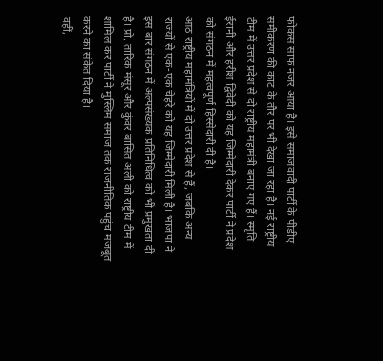फोकस साफ नजर आया है। इसे समाजवादी पार्टी के पीडीए समीकरण की काट के तौर पर भी देखा जा रहा है। नई राष्ट्रीय टीम में उत्तर प्रदेश से दो राष्ट्रीय महामंत्री बनाए गए हैं। स्मृति ईरानी और हरीश द्विवेदी को यह जिम्मेदारी देकर पार्टी ने प्रदेश को संगठन में महत्वपूर्ण हिस्सेदारी दी है।
आठ राष्ट्रीय महामंत्रियों में दो उत्तर प्रदेश से हैं, जबकि अन्य राज्यों से एक-एक चेहरे को यह जिम्मेदारी मिली है। भाजपा ने इस बार संगठन में अल्पसंख्यक प्रतिनिधित्व को भी प्रमुखता दी है। प्रो. तारिक मंसूर और कुंवर बासित अली को राष्ट्रीय टीम में शामिल कर पार्टी ने मुस्लिम समाज तक राजनीतिक पहुंच मजबूत करने का संकेत दिया है।
वहीं,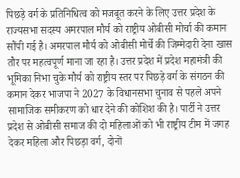पिछड़े वर्ग के प्रतिनिधित्व को मजबूत करने के लिए उत्तर प्रदेश के राज्यसभा सदस्य अमरपाल मौर्य को राष्ट्रीय ओबीसी मोर्चा की कमान सौंपी गई है। अमरपाल मौर्य को ओबीसी मोर्चे की जिम्मेदारी देना खास तौर पर महत्वपूर्ण माना जा रहा है। उत्तर प्रदेश में प्रदेश महामंत्री की भूमिका निभा चुके मौर्य को राष्ट्रीय स्तर पर पिछड़े वर्ग के संगठन की कमान देकर भाजपा ने 2027 के विधानसभा चुनाव से पहले अपने सामाजिक समीकरण को धार देने की कोशिश की है। पार्टी ने उत्तर प्रदेश से ओबीसी समाज की दो महिलाओं को भी राष्ट्रीय टीम में जगह देकर महिला और पिछड़ा वर्ग, दोनों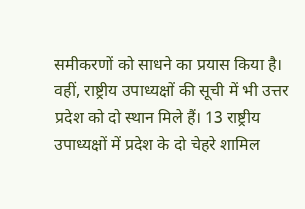समीकरणों को साधने का प्रयास किया है।
वहीं, राष्ट्रीय उपाध्यक्षों की सूची में भी उत्तर प्रदेश को दो स्थान मिले हैं। 13 राष्ट्रीय उपाध्यक्षों में प्रदेश के दो चेहरे शामिल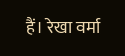हैं। रेखा वर्मा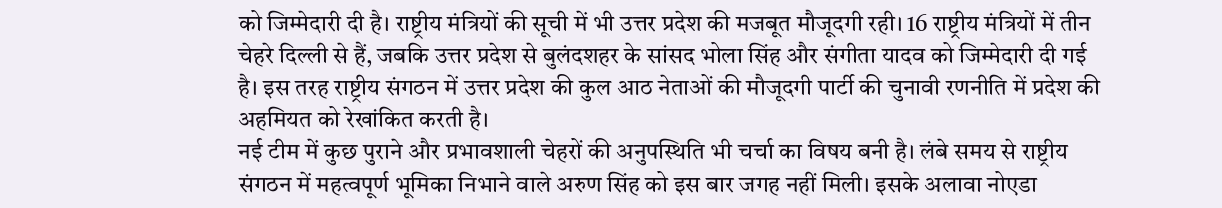को जिम्मेदारी दी है। राष्ट्रीय मंत्रियों की सूची में भी उत्तर प्रदेश की मजबूत मौजूदगी रही। 16 राष्ट्रीय मंत्रियों में तीन चेहरे दिल्ली से हैं, जबकि उत्तर प्रदेश से बुलंदशहर के सांसद भोला सिंह और संगीता यादव को जिम्मेदारी दी गई है। इस तरह राष्ट्रीय संगठन में उत्तर प्रदेश की कुल आठ नेताओं की मौजूदगी पार्टी की चुनावी रणनीति में प्रदेश की अहमियत को रेखांकित करती है।
नई टीम में कुछ पुराने और प्रभावशाली चेहरों की अनुपस्थिति भी चर्चा का विषय बनी है। लंबे समय से राष्ट्रीय संगठन में महत्वपूर्ण भूमिका निभाने वाले अरुण सिंह को इस बार जगह नहीं मिली। इसके अलावा नोएडा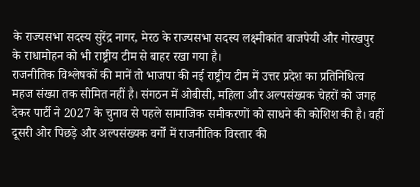के राज्यसभा सदस्य सुरेंद्र नागर, मेरठ के राज्यसभा सदस्य लक्ष्मीकांत बाजपेयी और गोरखपुर के राधामोहन को भी राष्ट्रीय टीम से बाहर रखा गया है।
राजनीतिक विश्लेषकों की मानें तो भाजपा की नई राष्ट्रीय टीम में उत्तर प्रदेश का प्रतिनिधित्व महज संख्या तक सीमित नहीं है। संगठन में ओबीसी, महिला और अल्पसंख्यक चेहरों को जगह देकर पार्टी ने 2027 के चुनाव से पहले सामाजिक समीकरणों को साधने की कोशिश की है। वहीं दूसरी ओर पिछड़े और अल्पसंख्यक वर्गों में राजनीतिक विस्तार की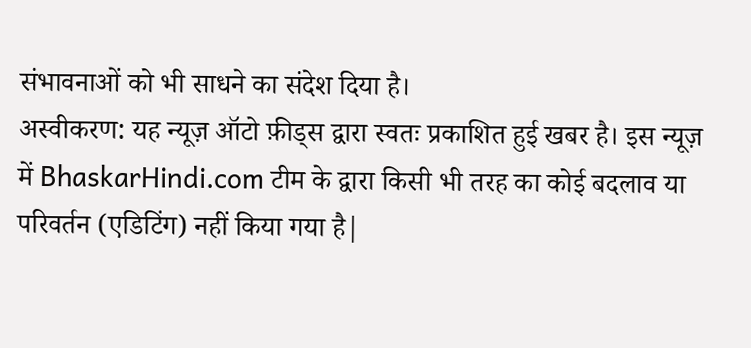संभावनाओं को भी साधने का संदेश दिया है।
अस्वीकरण: यह न्यूज़ ऑटो फ़ीड्स द्वारा स्वतः प्रकाशित हुई खबर है। इस न्यूज़ में BhaskarHindi.com टीम के द्वारा किसी भी तरह का कोई बदलाव या परिवर्तन (एडिटिंग) नहीं किया गया है|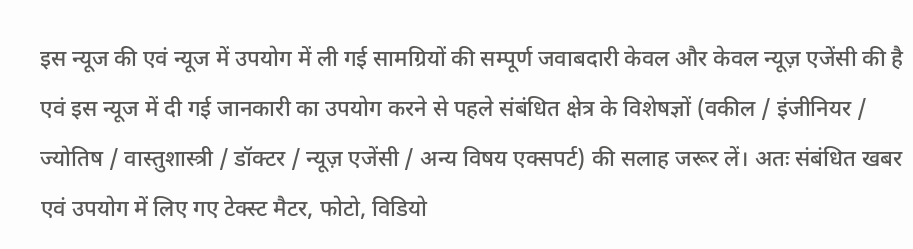इस न्यूज की एवं न्यूज में उपयोग में ली गई सामग्रियों की सम्पूर्ण जवाबदारी केवल और केवल न्यूज़ एजेंसी की है एवं इस न्यूज में दी गई जानकारी का उपयोग करने से पहले संबंधित क्षेत्र के विशेषज्ञों (वकील / इंजीनियर / ज्योतिष / वास्तुशास्त्री / डॉक्टर / न्यूज़ एजेंसी / अन्य विषय एक्सपर्ट) की सलाह जरूर लें। अतः संबंधित खबर एवं उपयोग में लिए गए टेक्स्ट मैटर, फोटो, विडियो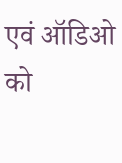एवं ऑडिओ को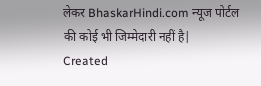लेकर BhaskarHindi.com न्यूज पोर्टल की कोई भी जिम्मेदारी नहीं है|
Created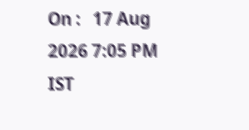On :   17 Aug 2026 7:05 PM IST